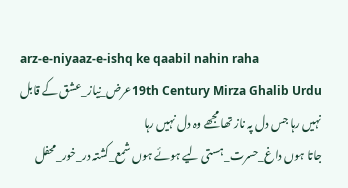arz-e-niyaaz-e-ishq ke qaabil nahin raha
19th Century Mirza Ghalib Urduعرض_نیاز_عشق کے قابل نہیں رہا جس دل پہ ناز تھا مجھے وہ دل نہیں رہا
جاتا ہوں داغ_حسرت_ہستی لیے ہوئے ہوں شمع_کشتہ در_خور_محفل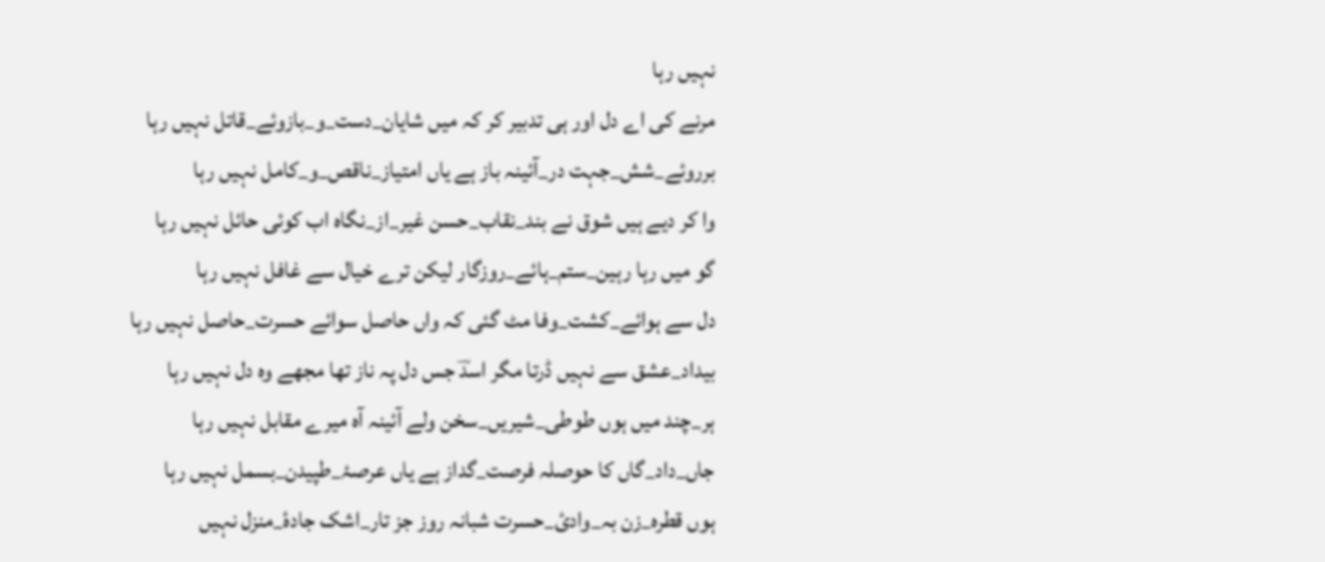نہیں رہا
مرنے کی اے دل اور ہی تدبیر کر کہ میں شایان_دست_و_بازوئے_قاتل نہیں رہا
برروئے_شش_جہت در_آئینہ باز ہے یاں امتیاز_ناقص_و_کامل نہیں رہا
وا کر دیے ہیں شوق نے بند_نقاب_حسن غیر_از_نگاہ اب کوئی حائل نہیں رہا
گو میں رہا رہین_ستم_ہائے_روزگار لیکن ترے خیال سے غافل نہیں رہا
دل سے ہوائے_کشت_وفا مٹ گئی کہ واں حاصل سوائے حسرت_حاصل نہیں رہا
بیداد_عشق سے نہیں ڈرتا مگر اسدؔ جس دل پہ ناز تھا مجھے وہ دل نہیں رہا
ہر_چند میں ہوں طوطی_شیریں_سخن ولے آئینہ آہ میرے مقابل نہیں رہا
جاں_داد_گاں کا حوصلہ فرصت_گداز ہے یاں عرصۂ_طپیدن_بسمل نہیں رہا
ہوں قطرہ_زن بہ_وادیٔ_حسرت شبانہ روز جز تار_اشک جادۂ_منزل نہیں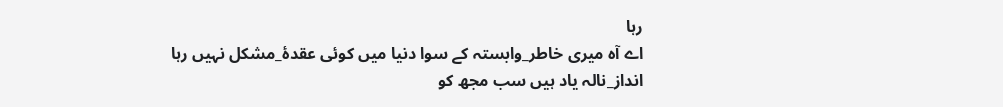رہا
اے آہ میری خاطر_وابستہ کے سوا دنیا میں کوئی عقدۂ_مشکل نہیں رہا
انداز_نالہ یاد ہیں سب مجھ کو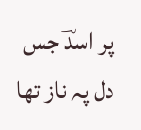پر اسدؔ جس دل پہ ناز تھا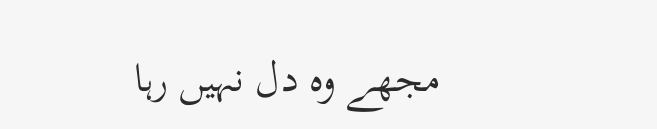مجھے وہ دل نہیں رہا